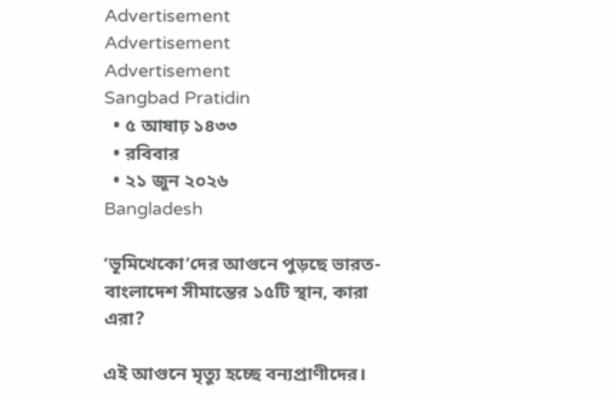Advertisement
Advertisement
Advertisement
Sangbad Pratidin
  • ৫ আষাঢ় ১৪৩৩
  • রবিবার
  • ২১ জুন ২০২৬
Bangladesh

‘ভূমিখেকো’দের আগুনে পুড়ছে ভারত-বাংলাদেশ সীমান্তের ১৫টি স্থান, কারা এরা?

এই আগুনে মৃত্যু হচ্ছে বন্যপ্রাণীদের।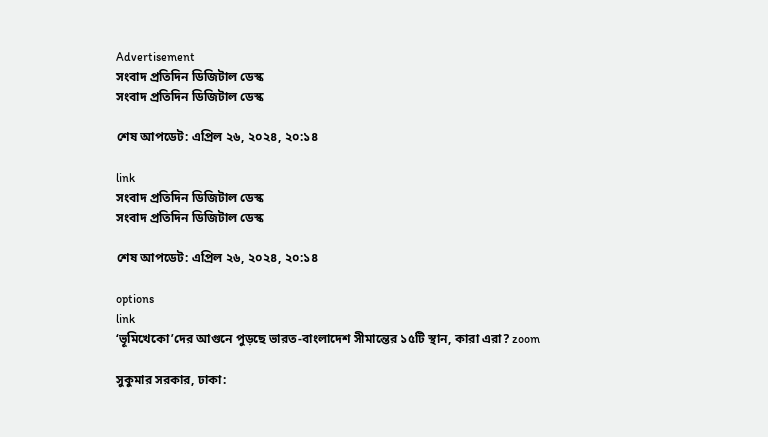Advertisement
সংবাদ প্রতিদিন ডিজিটাল ডেস্ক
সংবাদ প্রতিদিন ডিজিটাল ডেস্ক

শেষ আপডেট: এপ্রিল ২৬, ২০২৪, ২০:১৪

link
সংবাদ প্রতিদিন ডিজিটাল ডেস্ক
সংবাদ প্রতিদিন ডিজিটাল ডেস্ক

শেষ আপডেট: এপ্রিল ২৬, ২০২৪, ২০:১৪

options
link
‘ভূমিখেকো’দের আগুনে পুড়ছে ভারত-বাংলাদেশ সীমান্তের ১৫টি স্থান, কারা এরা? zoom

সুকুমার সরকার, ঢাকা: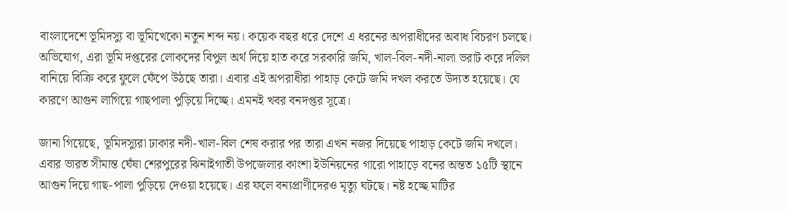বাংলাদেশে ভূমিদস্যু বা ভূমিখেকো নতুন শব্দ নয়। কয়েক বছর ধরে দেশে এ ধরনের অপরাধীদের অবাধ বিচরণ চলছে। অভিযোগ, এরা ভূমি দপ্তরের লোকদের বিপুল অর্থ দিয়ে হাত করে সরকারি জমি, খাল-বিল-নদী-নালা ভরাট করে দলিল বানিয়ে বিক্রি করে ফুলে ফেঁপে উঠছে তারা। এবার এই অপরাধীরা পাহাড় কেটে জমি দখল করতে উদ্যত হয়েছে। যে কারণে আগুন লাগিয়ে গাছপালা পুড়িয়ে দিচ্ছে। এমনই খবর বনদপ্তর সূত্রে।

জানা গিয়েছে, ভূমিদস্যুরা ঢাকার নদী-খাল-বিল শেষ করার পর তারা এখন নজর দিয়েছে পাহাড় কেটে জমি দখলে। এবার ভারত সীমান্ত ঘেঁষা শেরপুরের ঝিনাইগাতী উপজেলার কাংশা ইউনিয়নের গারো পাহাড়ে বনের অন্তত ১৫টি স্থানে আগুন দিয়ে গাছ-পালা পুড়িয়ে দেওয়া হয়েছে। এর ফলে বন্যপ্রাণীদেরও মৃত্যু ঘটছে। নষ্ট হচ্ছে মাটির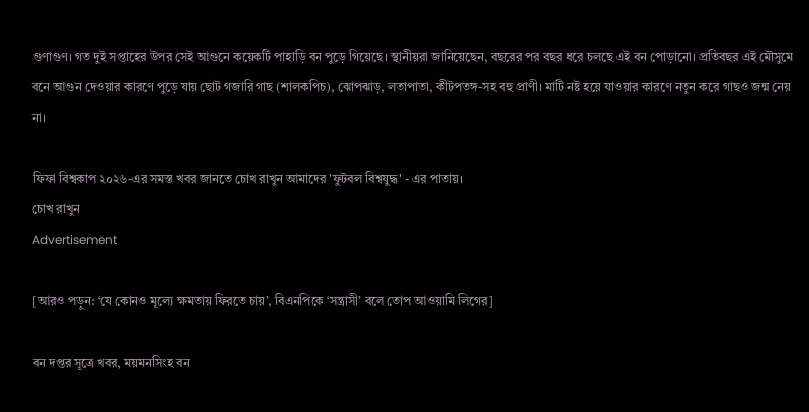গুণাগুণ। গত দুই সপ্তাহের উপর সেই আগুনে কয়েকটি পাহাড়ি বন পুড়ে গিয়েছে। স্থানীয়রা জানিয়েছেন, বছরের পর বছর ধরে চলছে এই বন পোড়ানো। প্রতিবছর এই মৌসুমে বনে আগুন দেওয়ার কারণে পুড়ে যায় ছোট গজারি গাছ (শালকপিচ), ঝোপঝাড়, লতাপাতা, কীটপতঙ্গ-সহ বহু প্রাণী। মাটি নষ্ট হয়ে যাওয়ার কারণে নতুন করে গাছও জন্ম নেয় না।

ফিফা বিশ্বকাপ ২০২৬-এর সমস্ত খবর জানতে চোখ রাখুন আমাদের 'ফুটবল বিশ্বযুদ্ধ' - এর পাতায়।
চোখ রাখুন
Advertisement

[আরও পড়ুন: ‘যে কোনও মূল্যে ক্ষমতায় ফিরতে চায়’, বিএনপিকে ‘সন্ত্রাসী’ বলে তোপ আওয়ামি লিগের]

বন দপ্তর সূত্রে খবর, ময়মনসিংহ বন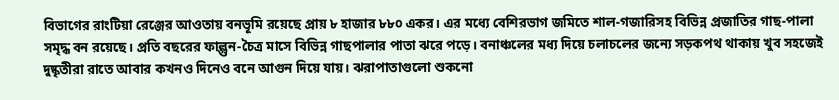বিভাগের রাংটিয়া রেঞ্জের আওতায় বনভূমি রয়েছে প্রায় ৮ হাজার ৮৮০ একর। এর মধ্যে বেশিরভাগ জমিতে শাল-গজারিসহ বিভিন্ন প্রজাতির গাছ-পালা সমৃদ্ধ বন রয়েছে। প্রতি বছরের ফাল্গুন-চৈত্র মাসে বিভিন্ন গাছপালার পাতা ঝরে পড়ে। বনাঞ্চলের মধ্য দিয়ে চলাচলের জন্যে সড়কপথ থাকায় খুব সহজেই দুষ্কৃতীরা রাতে আবার কখনও দিনেও বনে আগুন দিয়ে যায়। ঝরাপাতাগুলো শুকনো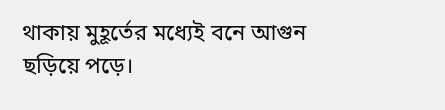থাকায় মুহূর্তের মধ্যেই বনে আগুন ছড়িয়ে পড়ে।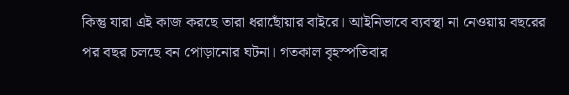কিন্তু যারা এই কাজ করছে তারা ধরাছোঁয়ার বাইরে। আইনিভাবে ব্যবস্থা না নেওয়ায় বছরের পর বছর চলছে বন পোড়ানোর ঘটনা। গতকাল বৃহস্পতিবার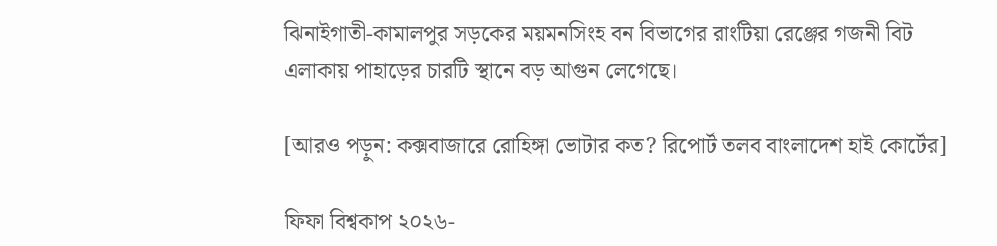ঝিনাইগাতী-কামালপুর সড়কের ময়মনসিংহ বন বিভাগের রাংটিয়া রেঞ্জের গজনী বিট এলাকায় পাহাড়ের চারটি স্থানে বড় আগুন লেগেছে।

[আরও পড়ুন: কক্সবাজারে রোহিঙ্গা ভোটার কত? রিপোর্ট তলব বাংলাদেশ হাই কোর্টের]

ফিফা বিশ্বকাপ ২০২৬-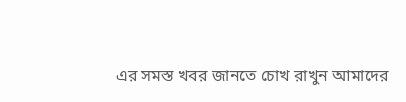এর সমস্ত খবর জানতে চোখ রাখুন আমাদের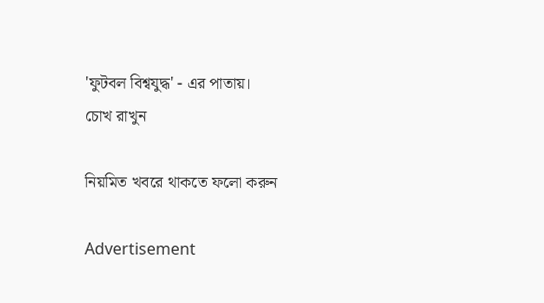'ফুটবল বিশ্বযুদ্ধ' - এর পাতায়।
চোখ রাখুন

নিয়মিত খবরে থাকতে ফলো করুন

Advertisement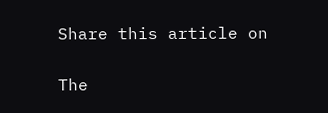Share this article on

The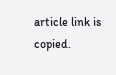article link is copied.